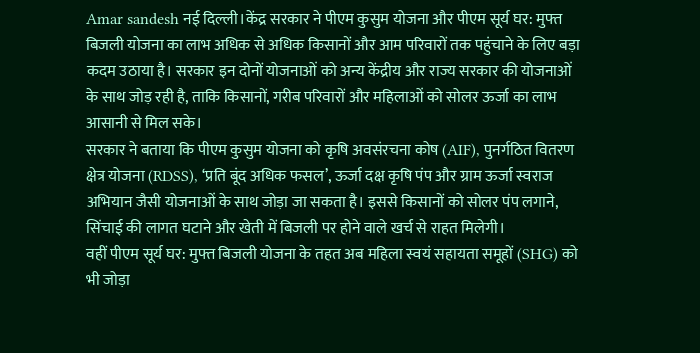Amar sandesh नई दिल्ली।केंद्र सरकार ने पीएम कुसुम योजना और पीएम सूर्य घर: मुफ्त बिजली योजना का लाभ अधिक से अधिक किसानों और आम परिवारों तक पहुंचाने के लिए बड़ा कदम उठाया है। सरकार इन दोनों योजनाओं को अन्य केंद्रीय और राज्य सरकार की योजनाओं के साथ जोड़ रही है, ताकि किसानों, गरीब परिवारों और महिलाओं को सोलर ऊर्जा का लाभ आसानी से मिल सके।
सरकार ने बताया कि पीएम कुसुम योजना को कृषि अवसंरचना कोष (AIF), पुनर्गठित वितरण क्षेत्र योजना (RDSS), ‘प्रति बूंद अधिक फसल’, ऊर्जा दक्ष कृषि पंप और ग्राम ऊर्जा स्वराज अभियान जैसी योजनाओं के साथ जोड़ा जा सकता है। इससे किसानों को सोलर पंप लगाने, सिंचाई की लागत घटाने और खेती में बिजली पर होने वाले खर्च से राहत मिलेगी।
वहीं पीएम सूर्य घर: मुफ्त बिजली योजना के तहत अब महिला स्वयं सहायता समूहों (SHG) को भी जोड़ा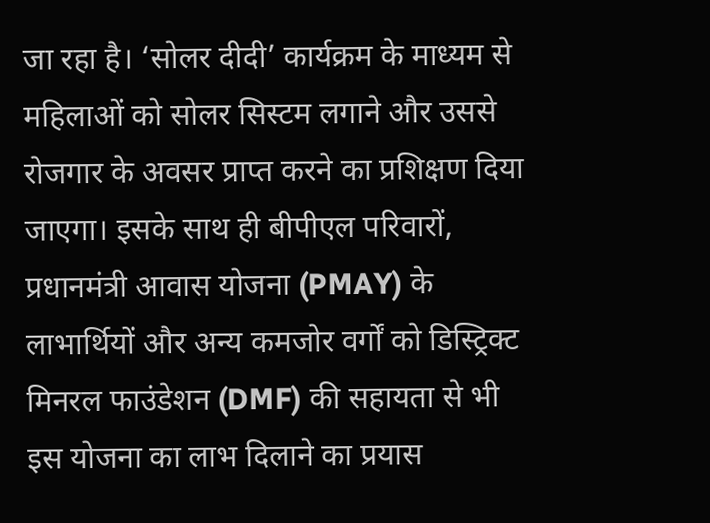जा रहा है। ‘सोलर दीदी’ कार्यक्रम के माध्यम से महिलाओं को सोलर सिस्टम लगाने और उससे रोजगार के अवसर प्राप्त करने का प्रशिक्षण दिया जाएगा। इसके साथ ही बीपीएल परिवारों, प्रधानमंत्री आवास योजना (PMAY) के लाभार्थियों और अन्य कमजोर वर्गों को डिस्ट्रिक्ट मिनरल फाउंडेशन (DMF) की सहायता से भी इस योजना का लाभ दिलाने का प्रयास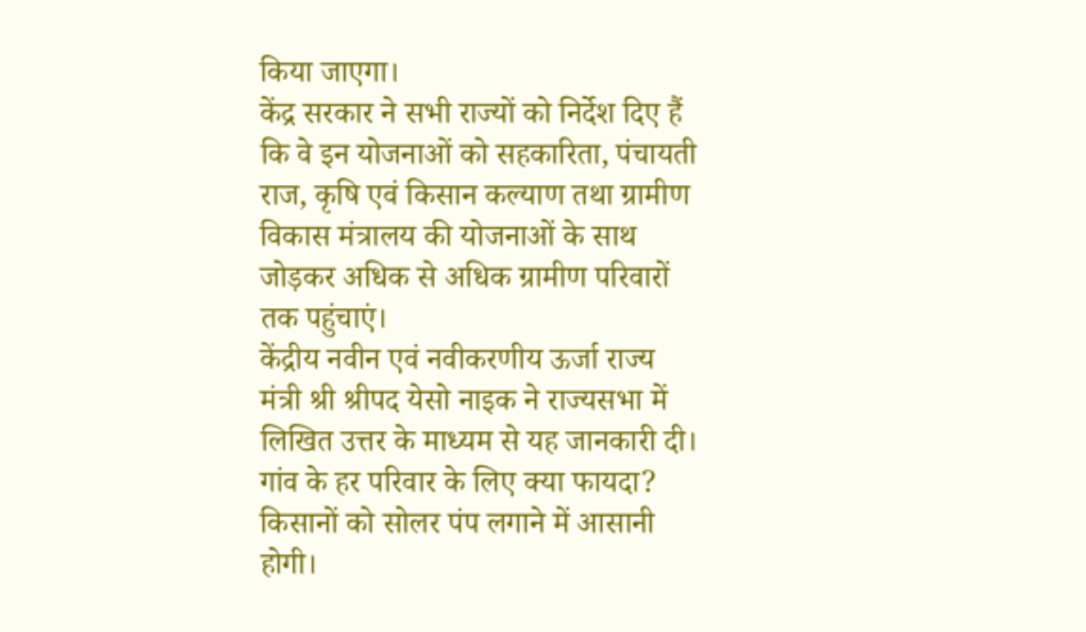किया जाएगा।
केंद्र सरकार ने सभी राज्यों को निर्देश दिए हैं कि वे इन योजनाओं को सहकारिता, पंचायती राज, कृषि एवं किसान कल्याण तथा ग्रामीण विकास मंत्रालय की योजनाओं के साथ जोड़कर अधिक से अधिक ग्रामीण परिवारों तक पहुंचाएं।
केंद्रीय नवीन एवं नवीकरणीय ऊर्जा राज्य मंत्री श्री श्रीपद येसो नाइक ने राज्यसभा में लिखित उत्तर के माध्यम से यह जानकारी दी।
गांव के हर परिवार के लिए क्या फायदा?
किसानों को सोलर पंप लगाने में आसानी होगी।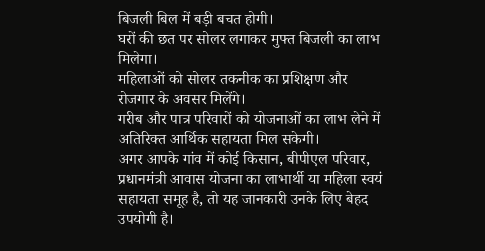बिजली बिल में बड़ी बचत होगी।
घरों की छत पर सोलर लगाकर मुफ्त बिजली का लाभ मिलेगा।
महिलाओं को सोलर तकनीक का प्रशिक्षण और रोजगार के अवसर मिलेंगे।
गरीब और पात्र परिवारों को योजनाओं का लाभ लेने में अतिरिक्त आर्थिक सहायता मिल सकेगी।
अगर आपके गांव में कोई किसान, बीपीएल परिवार, प्रधानमंत्री आवास योजना का लाभार्थी या महिला स्वयं सहायता समूह है, तो यह जानकारी उनके लिए बेहद उपयोगी है।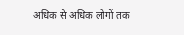अधिक से अधिक लोगों तक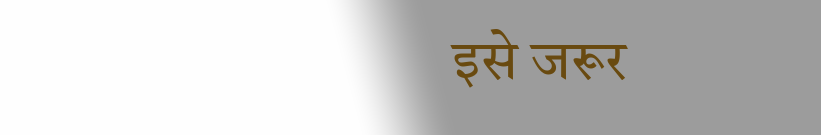इसे जरूर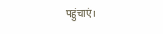पहुंचाएं।